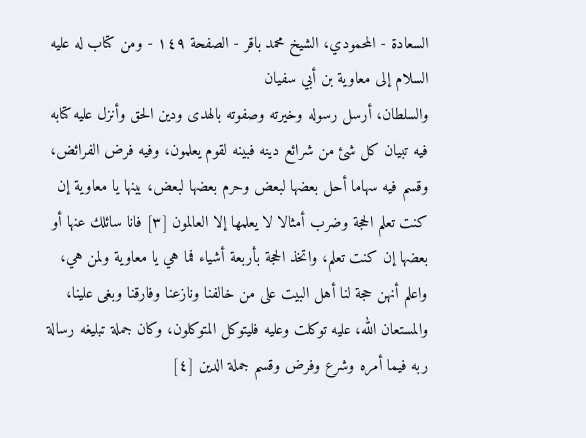السعادة - المحمودي، الشيخ محمد باقر - الصفحة ١٤٩ - ومن كتاب له عليه السلام إلى معاوية بن أبي سفيان
والسلطان، أرسل رسوله وخيرته وصفوته بالهدى ودين الحق وأنزل عليه كتابه فيه تبيان كل شئ من شرائع دينه فبينه لقوم يعلمون، وفيه فرض الفرائض، وقسم فيه سهاما أحل بعضها لبعض وحرم بعضها لبعض، بينها يا معاوية إن كنت تعلم الحجة وضرب أمثالا لا يعلمها إلا العالمون [٣] فانا سائلك عنها أو بعضها إن كنت تعلم، واتخذ الحجة بأربعة أشياء فما هي يا معاوية ولمن هي، واعلم أنهن حجة لنا أهل البيت على من خالفنا ونازعنا وفارقنا وبغى علينا، والمستعان الله، عليه توكلت وعليه فليتوكل المتوكلون، وكان جملة تبليغه رسالة ربه فيما أمره وشرع وفرض وقسم جملة الدين [٤]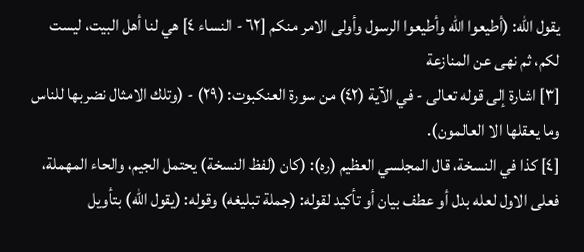يقول الله: (أطيعوا الله وأطيعوا الرسول وأولى الامر منكم [٦٢ - النساء ٤] هي لنا أهل البيت، ليست لكم، ثم نهى عن المنازعة
[٣] اشارة إلى قوله تعالى - في الآية (٤٢) من سورة العنكبوت: (٢٩) - (وتلك الامثال نضربها للناس وما يعقلها الا العالمون).
[٤] كذا في النسخة، قال المجلسي العظيم (ره): (كان (لفظ النسخة) يحتمل الجيم، والحاء المهملة، فعلى الاول لعله بدل أو عطف بيان أو تأكيد لقوله: (جملة تبليغه) وقوله: (يقول الله) بتأويل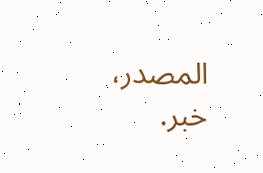المصدر، خبر.